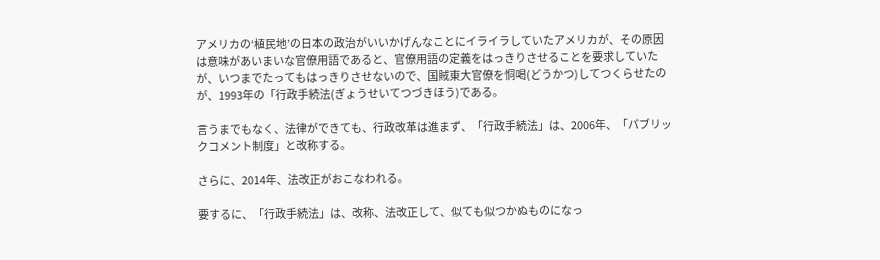アメリカの‘植民地’の日本の政治がいいかげんなことにイライラしていたアメリカが、その原因は意味があいまいな官僚用語であると、官僚用語の定義をはっきりさせることを要求していたが、いつまでたってもはっきりさせないので、国賊東大官僚を恫喝(どうかつ)してつくらせたのが、1993年の「行政手続法(ぎょうせいてつづきほう)である。

言うまでもなく、法律ができても、行政改革は進まず、「行政手続法」は、2006年、「パブリックコメント制度」と改称する。

さらに、2014年、法改正がおこなわれる。

要するに、「行政手続法」は、改称、法改正して、似ても似つかぬものになっ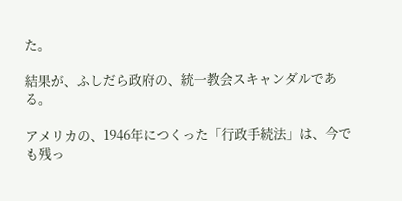た。

結果が、ふしだら政府の、統一教会スキャンダルである。

アメリカの、1946年につくった「行政手続法」は、今でも残っ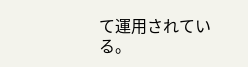て運用されている。